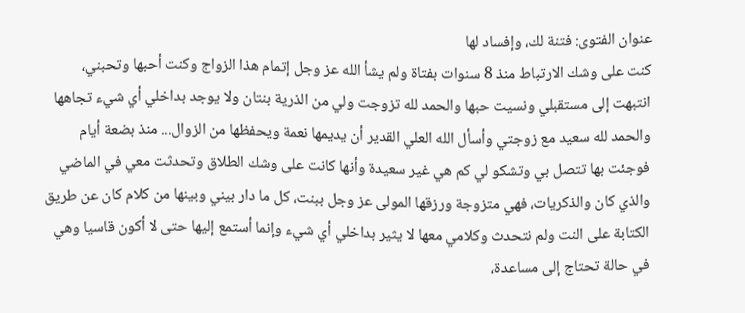عنوان الفتوى: فتنة لك، وإفساد لها
كنت على وشك الارتباط منذ 8 سنوات بفتاة ولم يشأ الله عز وجل إتمام هذا الزواج وكنت أحبها وتحبني، انتبهت إلى مستقبلي ونسيت حبها والحمد لله تزوجت ولي من الذرية بنتان ولا يوجد بداخلي أي شيء تجاهها والحمد لله سعيد مع زوجتي وأسأل الله العلي القدير أن يديمها نعمة ويحفظها من الزوال... منذ بضعة أيام فوجئت بها تتصل بي وتشكو لي كم هي غير سعيدة وأنها كانت على وشك الطلاق وتحدثت معي في الماضي والذي كان والذكريات، فهي متزوجة ورزقها المولى عز وجل ببنت، كل ما دار بيني وبينها من كلام كان عن طريق الكتابة على النت ولم نتحدث وكلامي معها لا يثير بداخلي أي شيء وإنما أستمع إليها حتى لا أكون قاسيا وهي في حالة تحتاج إلى مساعدة،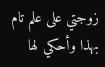زوجتي على علم تام بهذا وأحكي لها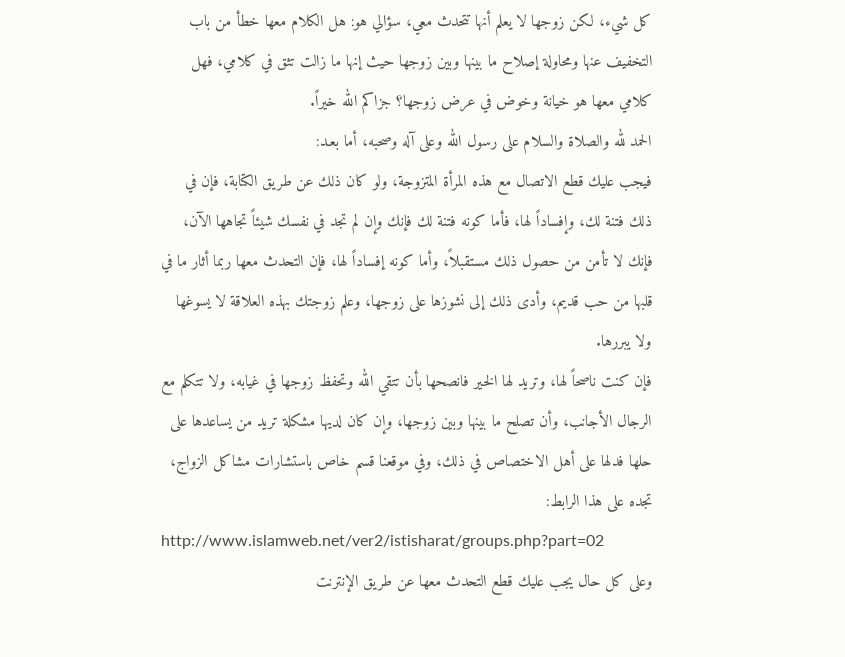كل شيء، لكن زوجها لا يعلم أنها تتحدث معي، سؤالي هو: هل الكلام معها خطأ من باب التخفيف عنها ومحاولة إصلاح ما بينها وبين زوجها حيث إنها ما زالت تثق في كلامي، فهل كلامي معها هو خيانة وخوض في عرض زوجها؟ جزاكم الله خيراً.
الحمد لله والصلاة والسلام على رسول الله وعلى آله وصحبه، أما بعـد:
فيجب عليك قطع الاتصال مع هذه المرأة المتزوجة، ولو كان ذلك عن طريق الكتابة، فإن في ذلك فتنة لك، وإفساداً لها، فأما كونه فتنة لك فإنك وإن لم تجد في نفسك شيئاً تجاهها الآن، فإنك لا تأمن من حصول ذلك مستقبلاً، وأما كونه إفساداً لها، فإن التحدث معها ربما أثار ما في قلبها من حب قديم، وأدى ذلك إلى نشوزها على زوجها، وعلم زوجتك بهذه العلاقة لا يسوغها ولا يبررها.
فإن كنت ناصحاً لها، وتريد لها الخير فانصحها بأن تتقي الله وتحفظ زوجها في غيابه، ولا تتكلم مع الرجال الأجانب، وأن تصلح ما بينها وبين زوجها، وإن كان لديها مشكلة تريد من يساعدها على حلها فدلها على أهل الاختصاص في ذلك، وفي موقعنا قسم خاص باستشارات مشاكل الزواج، تجده على هذا الرابط:
http://www.islamweb.net/ver2/istisharat/groups.php?part=02
وعلى كل حال يجب عليك قطع التحدث معها عن طريق الإنترنت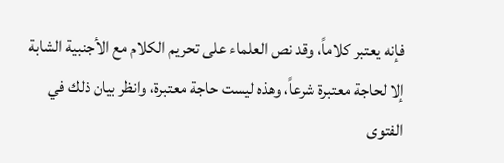فإنه يعتبر كلاماً، وقد نص العلماء على تحريم الكلام مع الأجنبية الشابة إلا لحاجة معتبرة شرعاً، وهذه ليست حاجة معتبرة، وانظر بيان ذلك في الفتوى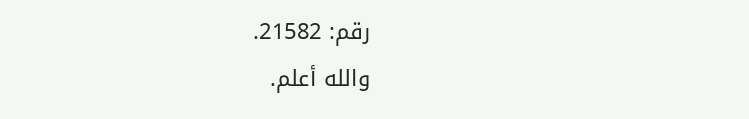رقم: 21582.
والله أعلم.